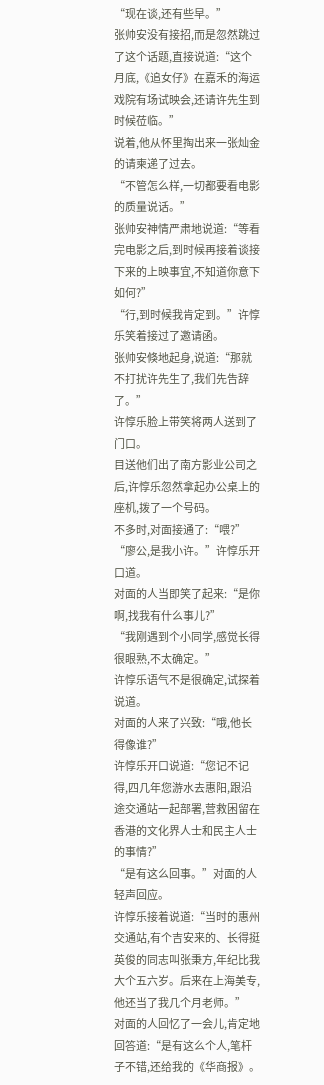“现在谈,还有些早。”
张帅安没有接招,而是忽然跳过了这个话题,直接说道:“这个月底,《追女仔》在嘉禾的海运戏院有场试映会,还请许先生到时候莅临。”
说着,他从怀里掏出来一张灿金的请柬递了过去。
“不管怎么样,一切都要看电影的质量说话。”
张帅安神情严肃地说道:“等看完电影之后,到时候再接着谈接下来的上映事宜,不知道你意下如何?”
“行,到时候我肯定到。”许惇乐笑着接过了邀请函。
张帅安倏地起身,说道:“那就不打扰许先生了,我们先告辞了。”
许惇乐脸上带笑将两人送到了门口。
目送他们出了南方影业公司之后,许惇乐忽然拿起办公桌上的座机,拨了一个号码。
不多时,对面接通了:“喂?”
“廖公,是我小许。”许惇乐开口道。
对面的人当即笑了起来:“是你啊,找我有什么事儿?”
“我刚遇到个小同学,感觉长得很眼熟,不太确定。”
许惇乐语气不是很确定,试探着说道。
对面的人来了兴致:“哦,他长得像谁?”
许惇乐开口说道:“您记不记得,四几年您游水去惠阳,跟沿途交通站一起部署,营救困留在香港的文化界人士和民主人士的事情?”
“是有这么回事。”对面的人轻声回应。
许惇乐接着说道:“当时的惠州交通站,有个吉安来的、长得挺英俊的同志叫张秉方,年纪比我大个五六岁。后来在上海美专,他还当了我几个月老师。”
对面的人回忆了一会儿,肯定地回答道:“是有这么个人,笔杆子不错,还给我的《华商报》。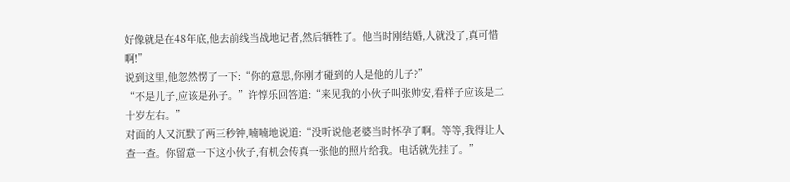好像就是在48年底,他去前线当战地记者,然后牺牲了。他当时刚结婚,人就没了,真可惜啊!”
说到这里,他忽然愣了一下:“你的意思,你刚才碰到的人是他的儿子?”
“不是儿子,应该是孙子。”许惇乐回答道:“来见我的小伙子叫张帅安,看样子应该是二十岁左右。”
对面的人又沉默了两三秒钟,喃喃地说道:“没听说他老婆当时怀孕了啊。等等,我得让人查一查。你留意一下这小伙子,有机会传真一张他的照片给我。电话就先挂了。”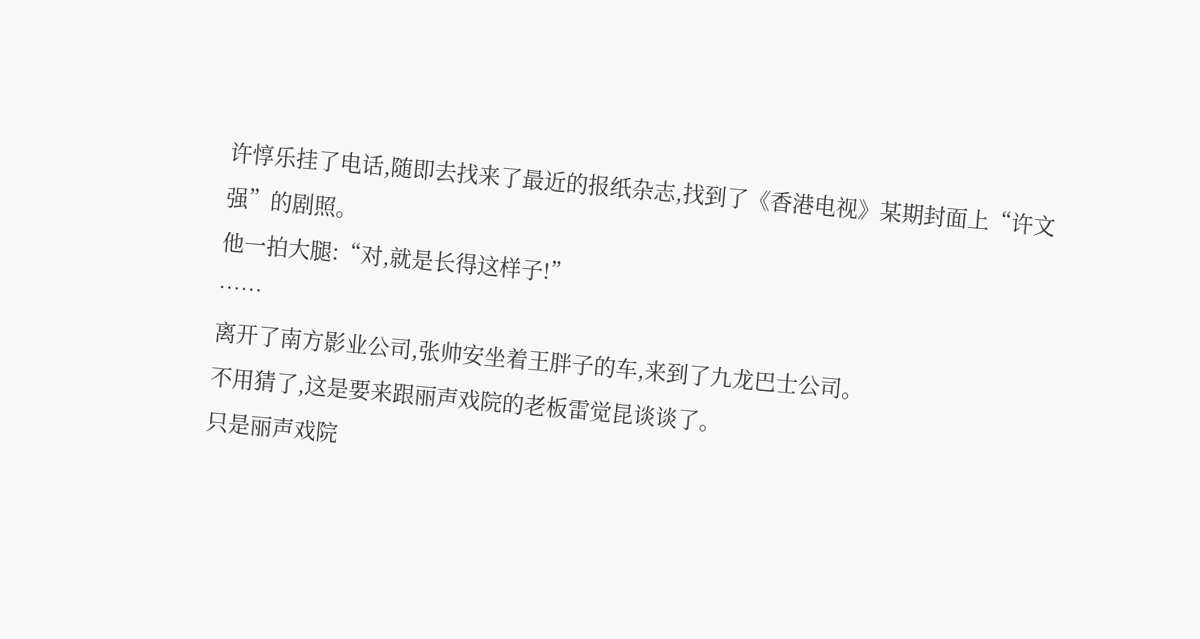许惇乐挂了电话,随即去找来了最近的报纸杂志,找到了《香港电视》某期封面上“许文强”的剧照。
他一拍大腿:“对,就是长得这样子!”
……
离开了南方影业公司,张帅安坐着王胖子的车,来到了九龙巴士公司。
不用猜了,这是要来跟丽声戏院的老板雷觉昆谈谈了。
只是丽声戏院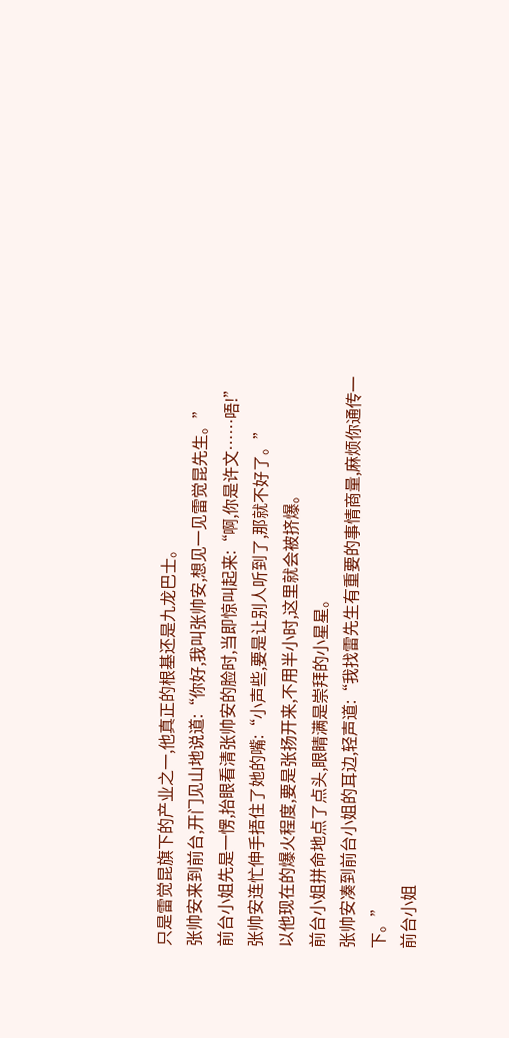只是雷觉昆旗下的产业之一,他真正的根基还是九龙巴士。
张帅安来到前台,开门见山地说道:“你好,我叫张帅安,想见一见雷觉昆先生。”
前台小姐先是一愣,抬眼看清张帅安的脸时,当即惊叫起来:“啊,你是许文……唔!”
张帅安连忙伸手捂住了她的嘴:“小声些,要是让别人听到了,那就不好了。”
以他现在的爆火程度,要是张扬开来,不用半小时,这里就会被挤爆。
前台小姐拼命地点了点头,眼睛满是崇拜的小星星。
张帅安凑到前台小姐的耳边,轻声道:“我找雷先生有重要的事情商量,麻烦你通传一下。”
前台小姐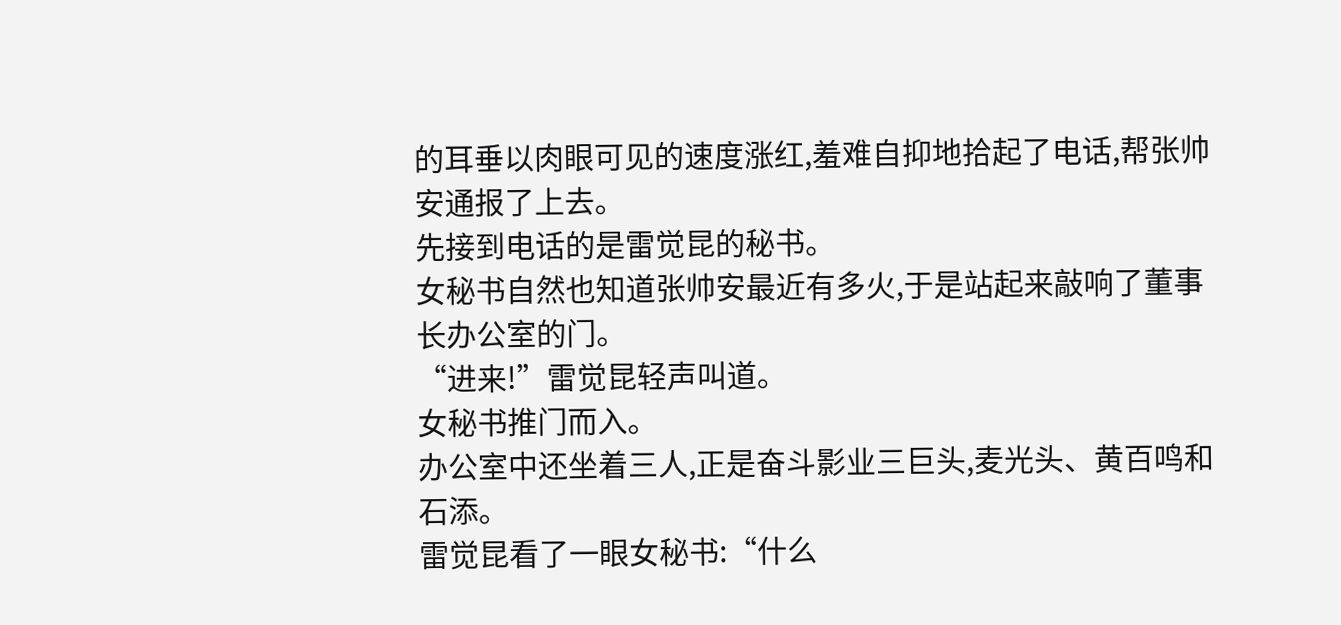的耳垂以肉眼可见的速度涨红,羞难自抑地拾起了电话,帮张帅安通报了上去。
先接到电话的是雷觉昆的秘书。
女秘书自然也知道张帅安最近有多火,于是站起来敲响了董事长办公室的门。
“进来!”雷觉昆轻声叫道。
女秘书推门而入。
办公室中还坐着三人,正是奋斗影业三巨头,麦光头、黄百鸣和石添。
雷觉昆看了一眼女秘书:“什么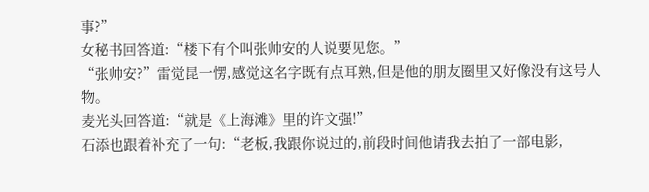事?”
女秘书回答道:“楼下有个叫张帅安的人说要见您。”
“张帅安?”雷觉昆一愣,感觉这名字既有点耳熟,但是他的朋友圈里又好像没有这号人物。
麦光头回答道:“就是《上海滩》里的许文强!”
石添也跟着补充了一句:“老板,我跟你说过的,前段时间他请我去拍了一部电影,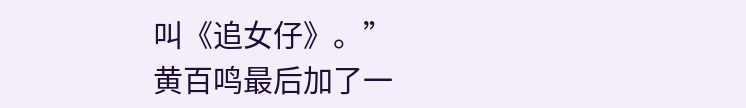叫《追女仔》。”
黄百鸣最后加了一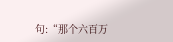句:“那个六百万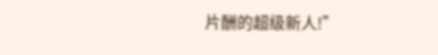片酬的超级新人!”